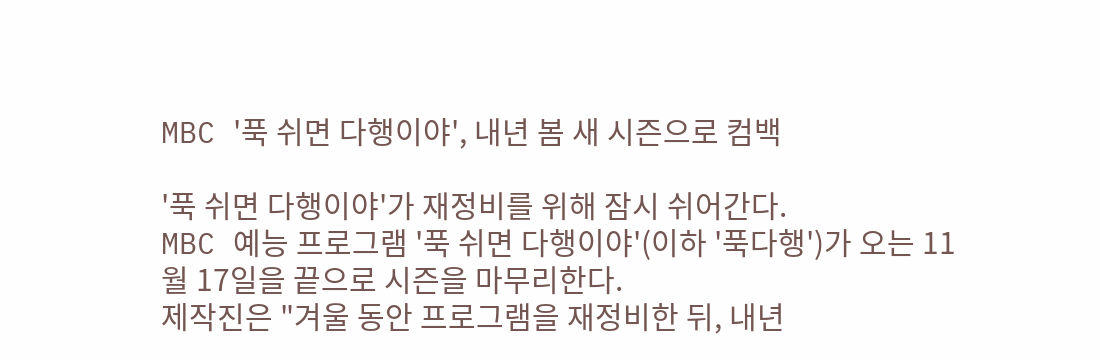MBC '푹 쉬면 다행이야', 내년 봄 새 시즌으로 컴백

'푹 쉬면 다행이야'가 재정비를 위해 잠시 쉬어간다.
MBC 예능 프로그램 '푹 쉬면 다행이야'(이하 '푹다행')가 오는 11월 17일을 끝으로 시즌을 마무리한다.
제작진은 "겨울 동안 프로그램을 재정비한 뒤, 내년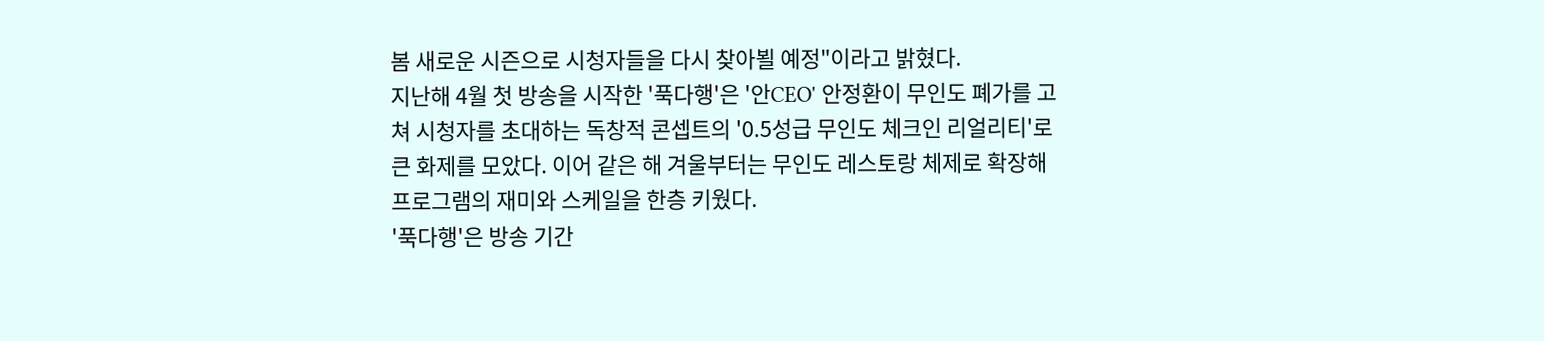봄 새로운 시즌으로 시청자들을 다시 찾아뵐 예정"이라고 밝혔다.
지난해 4월 첫 방송을 시작한 '푹다행'은 '안CEO' 안정환이 무인도 폐가를 고쳐 시청자를 초대하는 독창적 콘셉트의 '0.5성급 무인도 체크인 리얼리티'로 큰 화제를 모았다. 이어 같은 해 겨울부터는 무인도 레스토랑 체제로 확장해 프로그램의 재미와 스케일을 한층 키웠다.
'푹다행'은 방송 기간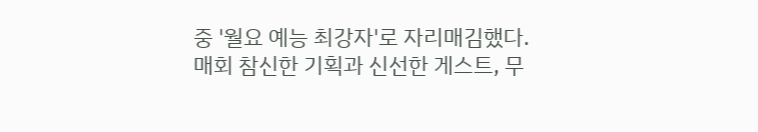중 '월요 예능 최강자'로 자리매김했다. 매회 참신한 기획과 신선한 게스트, 무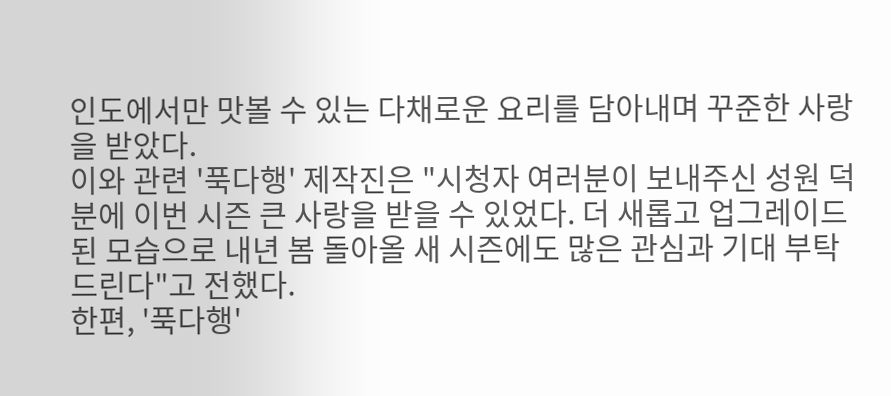인도에서만 맛볼 수 있는 다채로운 요리를 담아내며 꾸준한 사랑을 받았다.
이와 관련 '푹다행' 제작진은 "시청자 여러분이 보내주신 성원 덕분에 이번 시즌 큰 사랑을 받을 수 있었다. 더 새롭고 업그레이드된 모습으로 내년 봄 돌아올 새 시즌에도 많은 관심과 기대 부탁드린다"고 전했다.
한편, '푹다행'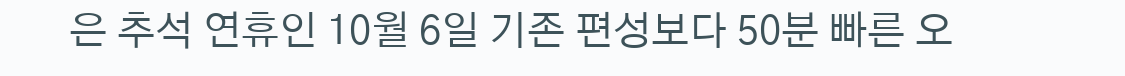은 추석 연휴인 10월 6일 기존 편성보다 50분 빠른 오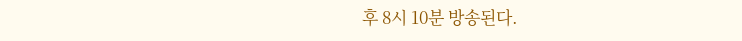후 8시 10분 방송된다.